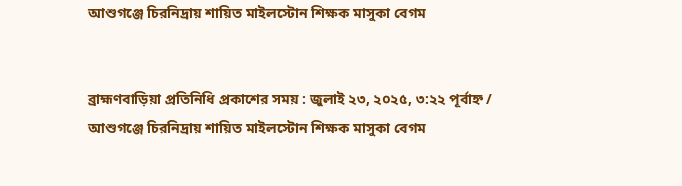আশুগঞ্জে চিরনিদ্রায় শায়িত মাইলস্টোন শিক্ষক মাসুকা বেগম


ব্রাহ্মণবাড়িয়া প্রতিনিধি প্রকাশের সময় : জুলাই ২৩, ২০২৫, ৩:২২ পূর্বাহ্ন /
আশুগঞ্জে চিরনিদ্রায় শায়িত মাইলস্টোন শিক্ষক মাসুকা বেগম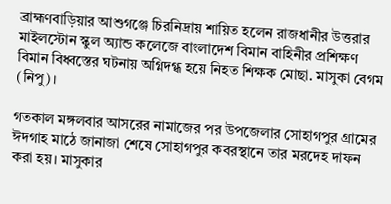ব্রাহ্মণবাড়িয়ার আশুগঞ্জে চিরনিদ্রায় শায়িত হলেন রাজধানীর উত্তরার মাইলস্টোন স্কুল অ্যান্ড কলেজে বাংলাদেশ বিমান বাহিনীর প্রশিক্ষণ বিমান বিধ্বস্তের ঘটনায় অগ্নিদগ্ধ হয়ে নিহত শিক্ষক মোছা. মাসুকা বেগম (নিপু)।

গতকাল মঙ্গলবার আসরের নামাজের পর উপজেলার সোহাগপুর গ্রামের ঈদগাহ মাঠে জানাজা শেষে সোহাগপুর কবরস্থানে তার মরদেহ দাফন করা হয়। মাসুকার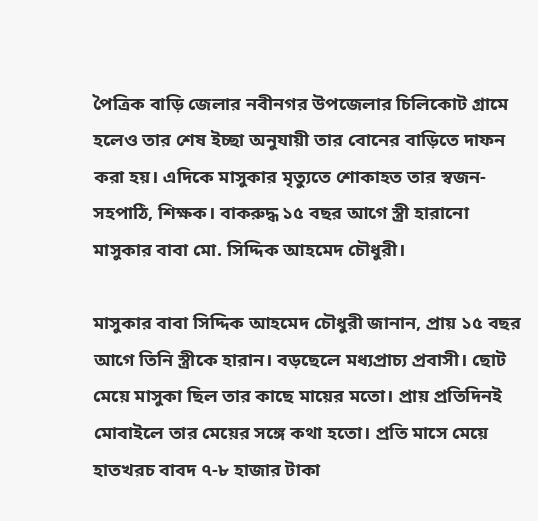পৈত্রিক বাড়ি জেলার নবীনগর উপজেলার চিলিকোট গ্রামে হলেও তার শেষ ইচ্ছা অনুযায়ী তার বোনের বাড়িতে দাফন করা হয়। এদিকে মাসুকার মৃত্যুতে শোকাহত তার স্বজন-সহপাঠি, শিক্ষক। বাকরুদ্ধ ১৫ বছর আগে স্ত্রী হারানো মাসুকার বাবা মো. সিদ্দিক আহমেদ চৌধুরী।

মাসুকার বাবা সিদ্দিক আহমেদ চৌধুরী জানান, প্রায় ১৫ বছর আগে তিনি স্ত্রীকে হারান। বড়ছেলে মধ্যপ্রাচ্য প্রবাসী। ছোট মেয়ে মাসুকা ছিল তার কাছে মায়ের মতো। প্রায় প্রতিদিনই মোবাইলে তার মেয়ের সঙ্গে কথা হতো। প্রতি মাসে মেয়ে হাতখরচ বাবদ ৭-৮ হাজার টাকা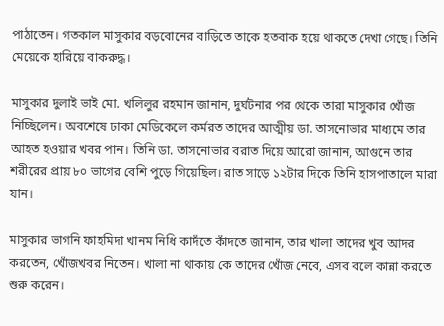পাঠাতেন। গতকাল মাসুকার বড়বোনের বাড়িতে তাকে হতবাক হয়ে থাকতে দেখা গেছে। তিনি মেয়েকে হারিয়ে বাকরুদ্ধ।

মাসুকার দুলাই ভাই মো. খলিলুর রহমান জানান, দুর্ঘটনার পর থেকে তারা মাসুকার খোঁজ নিচ্ছিলেন। অবশেষে ঢাকা মেডিকেলে কর্মরত তাদের আত্মীয় ডা. তাসনোভার মাধ্যমে তার আহত হওয়ার খবর পান। তিনি ডা. তাসনোভার বরাত দিয়ে আরো জানান, আগুনে তার শরীরের প্রায় ৮০ ভাগের বেশি পুড়ে গিয়েছিল। রাত সাড়ে ১২টার দিকে তিনি হাসপাতালে মারা যান।

মাসুকার ভাগনি ফাহমিদা খানম নিধি কাদঁতে কাঁদতে জানান, তার খালা তাদের খুব আদর করতেন, খোঁজখবর নিতেন। খালা না থাকায় কে তাদের খোঁজ নেবে, এসব বলে কান্না করতে শুরু করেন।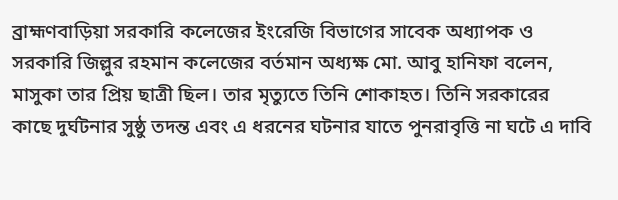ব্রাহ্মণবাড়িয়া সরকারি কলেজের ইংরেজি বিভাগের সাবেক অধ্যাপক ও সরকারি জিল্লুর রহমান কলেজের বর্তমান অধ্যক্ষ মো. আবু হানিফা বলেন, মাসুকা তার প্রিয় ছাত্রী ছিল। তার মৃত্যুতে তিনি শোকাহত। তিনি সরকারের কাছে দুর্ঘটনার সুষ্ঠু তদন্ত এবং এ ধরনের ঘটনার যাতে পুনরাবৃত্তি না ঘটে এ দাবি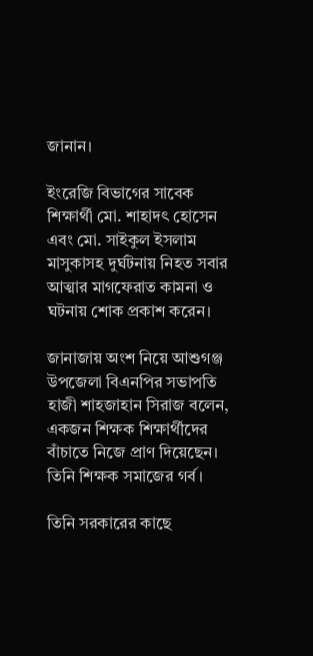জানান।

ইংরেজি বিভাগের সাবেক শিক্ষার্থী মো. শাহাদৎ হোসেন এবং মো. সাইকুল ইসলাম মাসুকাসহ দুর্ঘটনায় নিহত সবার আত্মার মাগফেরাত কামনা ও ঘটনায় শোক প্রকাশ করেন।

জানাজায় অংশ নিয়ে আশুগঞ্জ উপজেলা বিএনপির সভাপতি হাজী শাহজাহান সিরাজ বলেন, একজন শিক্ষক শিক্ষার্থীদের বাঁচাতে নিজে প্রাণ দিয়েছেন। তিনি শিক্ষক সমাজের গর্ব।

তিনি সরকারের কাছে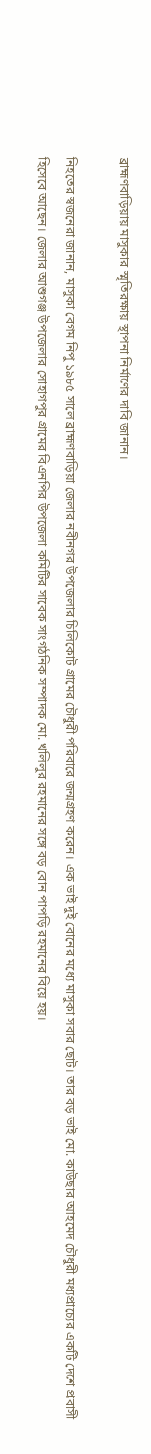ব্রাহ্মণবাড়িয়ায় মাসুকার স্মৃতিরক্ষায় স্থাপনা নির্মাণের দাবি জানান।

নিহতের স্বজনেরা জানান, মাসুকা বেগম নিপু ১৯৮৫ সালে ব্রাহ্মণবাড়িয়া জেলার নবীনগর উপজেলার চিলিকোট গ্রামের চৌধুরী পরিবারে জন্মগ্রহণ করেন। এক ভাই দুই বোনের মধ্যে মাসুকা সবার ছোট। তার বড় ভাই মো. কাউছার আহমেদ চৌধুরী মধ্যপ্রাচ্যের একটি দেশে প্রবাসী হিসেবে আছেন। জেলার আশুগঞ্জ উপজেলার সোহাগপুর গ্রামের বিএনপির উপজেলা কমিটির সাবেক সাংগঠনিক সম্পাদক মো. খলিলুর রহমানের সঙ্গে বড় বোন পাপড়ি রহমানের বিয়ে হয়।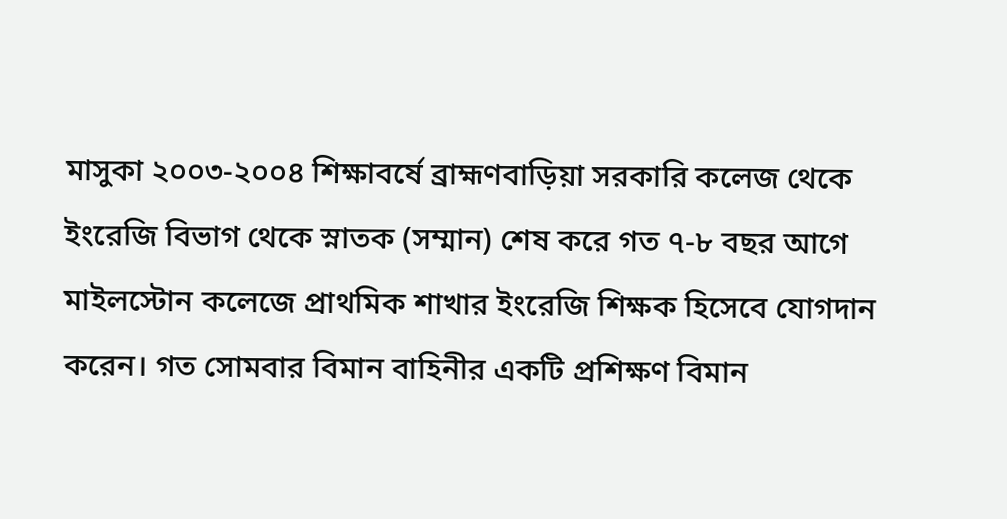মাসুকা ২০০৩-২০০৪ শিক্ষাবর্ষে ব্রাহ্মণবাড়িয়া সরকারি কলেজ থেকে ইংরেজি বিভাগ থেকে স্নাতক (সম্মান) শেষ করে গত ৭-৮ বছর আগে মাইলস্টোন কলেজে প্রাথমিক শাখার ইংরেজি শিক্ষক হিসেবে যোগদান করেন। গত সোমবার বিমান বাহিনীর একটি প্রশিক্ষণ বিমান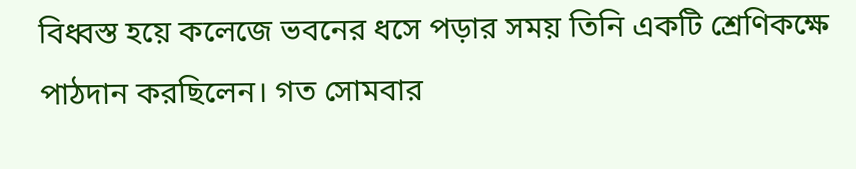বিধ্বস্ত হয়ে কলেজে ভবনের ধসে পড়ার সময় তিনি একটি শ্রেণিকক্ষে পাঠদান করছিলেন। গত সোমবার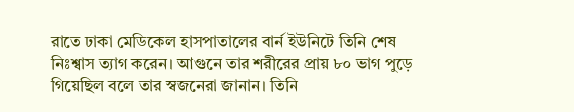রাতে ঢাকা মেডিকেল হাসপাতালের বার্ন ইউনিটে তিনি শেষ নিঃশ্বাস ত্যাগ করেন। আগুনে তার শরীরের প্রায় ৮০ ভাগ পুড়ে গিয়েছিল বলে তার স্বজনেরা জানান। তিনি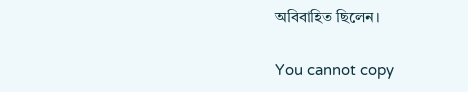অবিবাহিত ছিলেন।

You cannot copy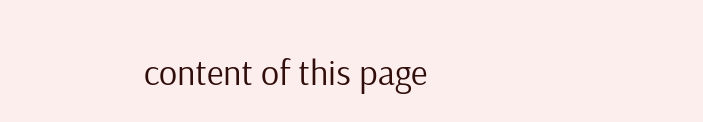content of this page